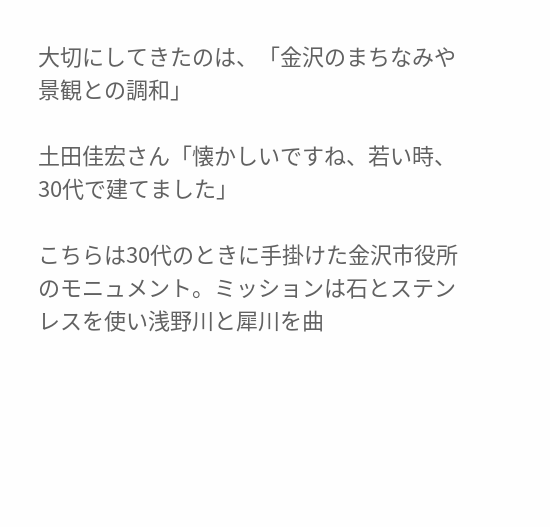大切にしてきたのは、「金沢のまちなみや景観との調和」

土田佳宏さん「懐かしいですね、若い時、30代で建てました」

こちらは30代のときに手掛けた金沢市役所のモニュメント。ミッションは石とステンレスを使い浅野川と犀川を曲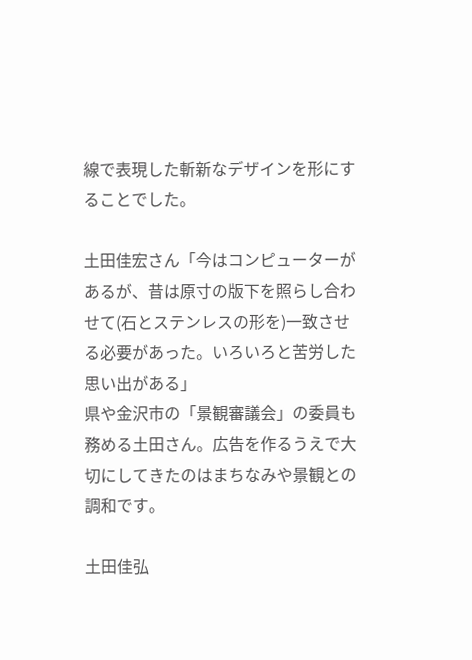線で表現した斬新なデザインを形にすることでした。

土田佳宏さん「今はコンピューターがあるが、昔は原寸の版下を照らし合わせて(石とステンレスの形を)一致させる必要があった。いろいろと苦労した思い出がある」
県や金沢市の「景観審議会」の委員も務める土田さん。広告を作るうえで大切にしてきたのはまちなみや景観との調和です。

土田佳弘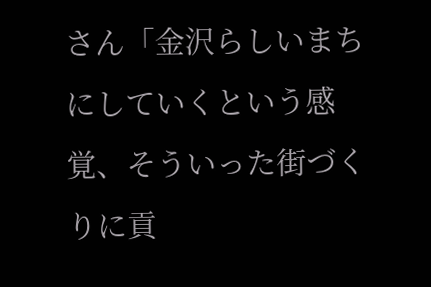さん「金沢らしいまちにしていくという感覚、そういった街づくりに貢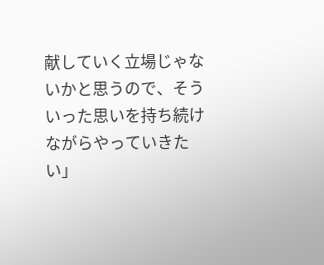献していく立場じゃないかと思うので、そういった思いを持ち続けながらやっていきたい」